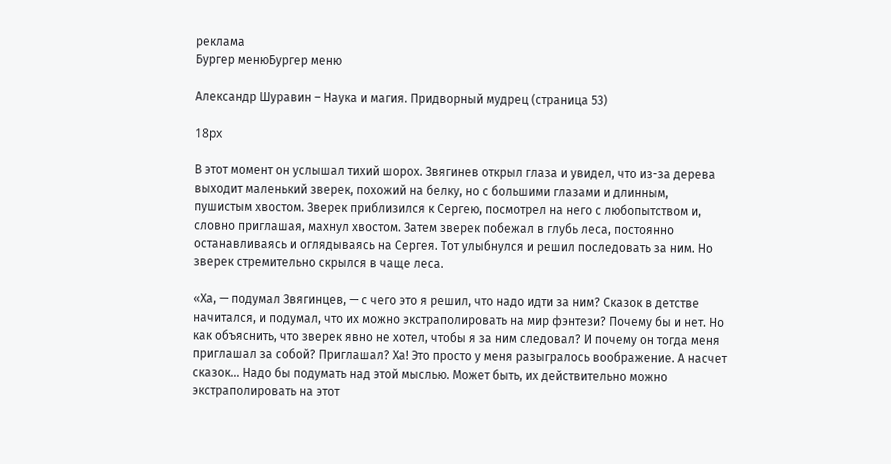реклама
Бургер менюБургер меню

Александр Шуравин – Наука и магия. Придворный мудрец (страница 53)

18px

В этот момент он услышал тихий шорох. Звягинев открыл глаза и увидел, что из-за дерева выходит маленький зверек, похожий на белку, но с большими глазами и длинным, пушистым хвостом. Зверек приблизился к Сергею, посмотрел на него с любопытством и, словно приглашая, махнул хвостом. Затем зверек побежал в глубь леса, постоянно останавливаясь и оглядываясь на Сергея. Тот улыбнулся и решил последовать за ним. Но зверек стремительно скрылся в чаще леса.

«Ха, — подумал Звягинцев, — с чего это я решил, что надо идти за ним? Сказок в детстве начитался, и подумал, что их можно экстраполировать на мир фэнтези? Почему бы и нет. Но как объяснить, что зверек явно не хотел, чтобы я за ним следовал? И почему он тогда меня приглашал за собой? Приглашал? Ха! Это просто у меня разыгралось воображение. А насчет сказок… Надо бы подумать над этой мыслью. Может быть, их действительно можно экстраполировать на этот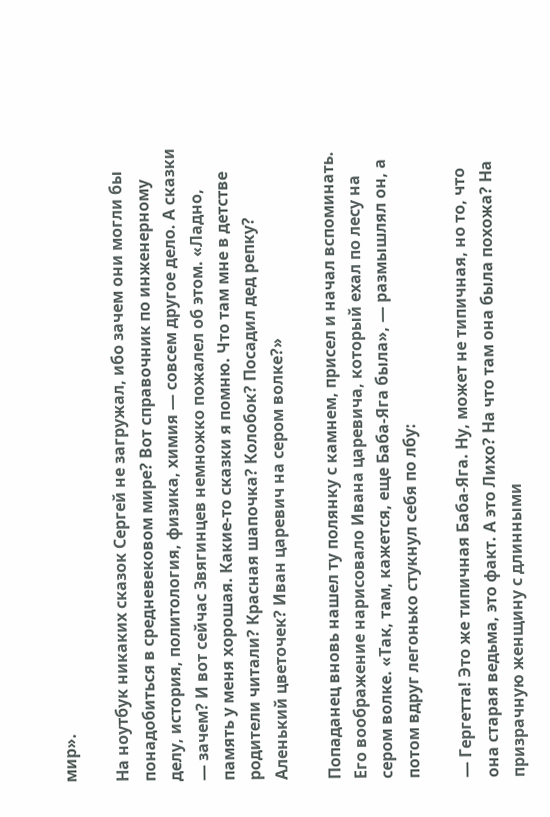мир».

На ноутбук никаких сказок Сергей не загружал, ибо зачем они могли бы понадобиться в средневековом мире? Вот справочник по инженерному делу, история, политология, физика, химия — совсем другое дело. А сказки — зачем? И вот сейчас Звягинцев немножко пожалел об этом. «Ладно, память у меня хорошая. Какие-то сказки я помню. Что там мне в детстве родители читали? Красная шапочка? Колобок? Посадил дед репку? Аленький цветочек? Иван царевич на сером волке?»

Попаданец вновь нашел ту полянку с камнем, присел и начал вспоминать. Его воображение нарисовало Ивана царевича, который ехал по лесу на сером волке. «Так, там, кажется, еще Баба-Яга была», — размышлял он, а потом вдруг легонько стукнул себя по лбу:

— Гергетта! Это же типичная Баба-Яга. Ну, может не типичная, но то, что она старая ведьма, это факт. А это Лихо? На что там она была похожа? На призрачную женщину с длинными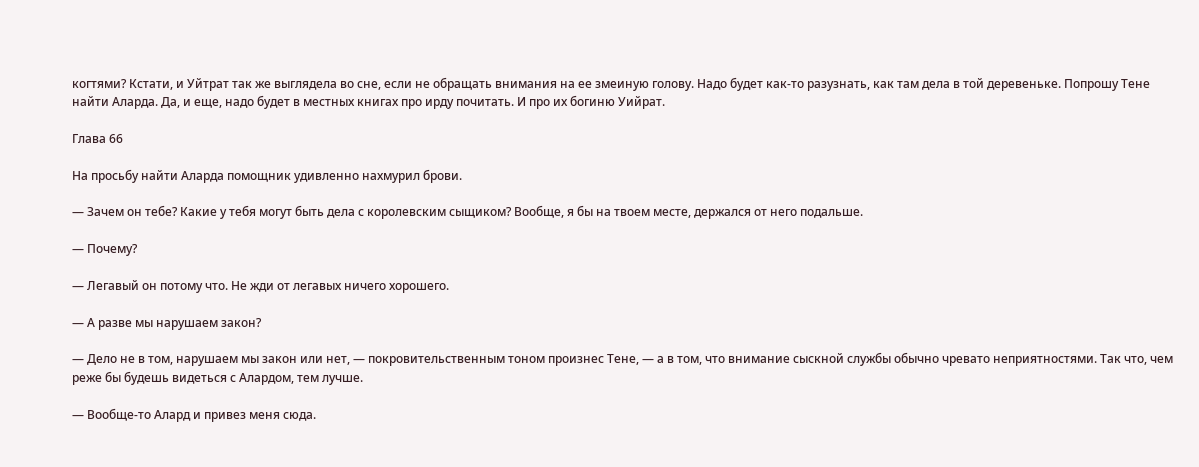когтями? Кстати, и Уйтрат так же выглядела во сне, если не обращать внимания на ее змеиную голову. Надо будет как-то разузнать, как там дела в той деревеньке. Попрошу Тене найти Аларда. Да, и еще, надо будет в местных книгах про ирду почитать. И про их богиню Уийрат.

Глава 66

На просьбу найти Аларда помощник удивленно нахмурил брови.

— Зачем он тебе? Какие у тебя могут быть дела с королевским сыщиком? Вообще, я бы на твоем месте, держался от него подальше.

— Почему?

— Легавый он потому что. Не жди от легавых ничего хорошего.

— А разве мы нарушаем закон?

— Дело не в том, нарушаем мы закон или нет, — покровительственным тоном произнес Тене, — а в том, что внимание сыскной службы обычно чревато неприятностями. Так что, чем реже бы будешь видеться с Алардом, тем лучше.

— Вообще-то Алард и привез меня сюда.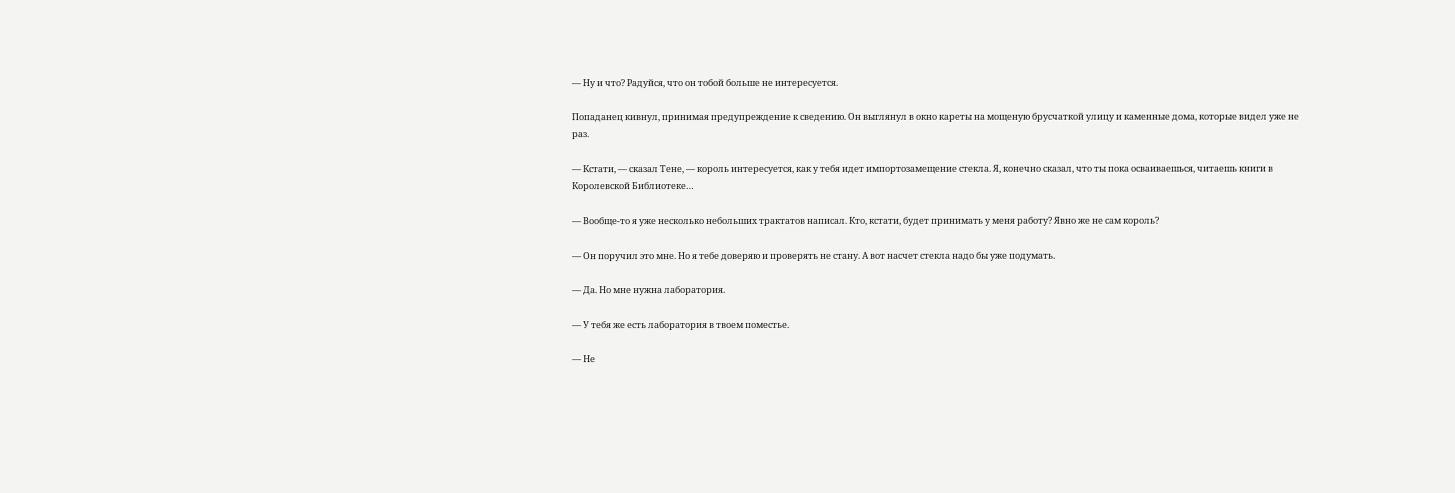— Ну и что? Радуйся, что он тобой больше не интересуется.

Попаданец кивнул, принимая предупреждение к сведению. Он выглянул в окно кареты на мощеную брусчаткой улицу и каменные дома, которые видел уже не раз.

— Кстати, — сказал Тене, — король интересуется, как у тебя идет импортозамещение стекла. Я, конечно сказал, что ты пока осваиваешься, читаешь книги в Королевской Библиотеке…

— Вообще-то я уже несколько небольших трактатов написал. Кто, кстати, будет принимать у меня работу? Явно же не сам король?

— Он поручил это мне. Но я тебе доверяю и проверять не стану. А вот насчет стекла надо бы уже подумать.

— Да. Но мне нужна лаборатория.

— У тебя же есть лаборатория в твоем поместье.

— Не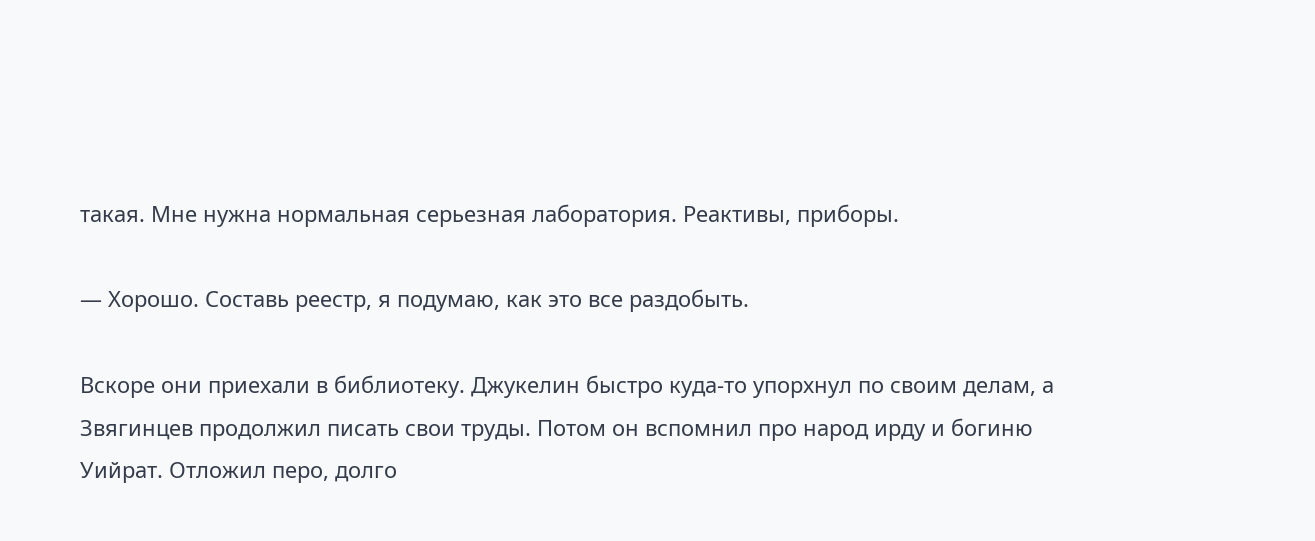такая. Мне нужна нормальная серьезная лаборатория. Реактивы, приборы.

— Хорошо. Составь реестр, я подумаю, как это все раздобыть.

Вскоре они приехали в библиотеку. Джукелин быстро куда-то упорхнул по своим делам, а Звягинцев продолжил писать свои труды. Потом он вспомнил про народ ирду и богиню Уийрат. Отложил перо, долго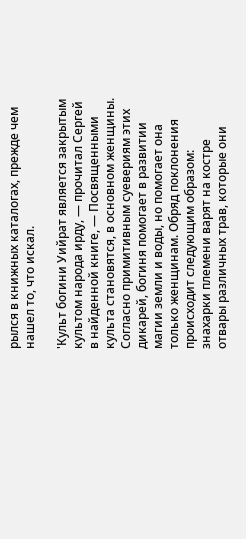рылся в книжных каталогах, прежде чем нашел то, что искал.

'Культ богини Уийрат является закрытым культом народа ирду, — прочитал Сергей в найденной книге, — Посвященными культа становятся, в основном женщины. Согласно примитивным суевериям этих дикарей, богиня помогает в развитии магии земли и воды, но помогает она только женщинам. Обряд поклонения происходит следующим образом: знахарки племени варят на костре отвары различных трав, которые они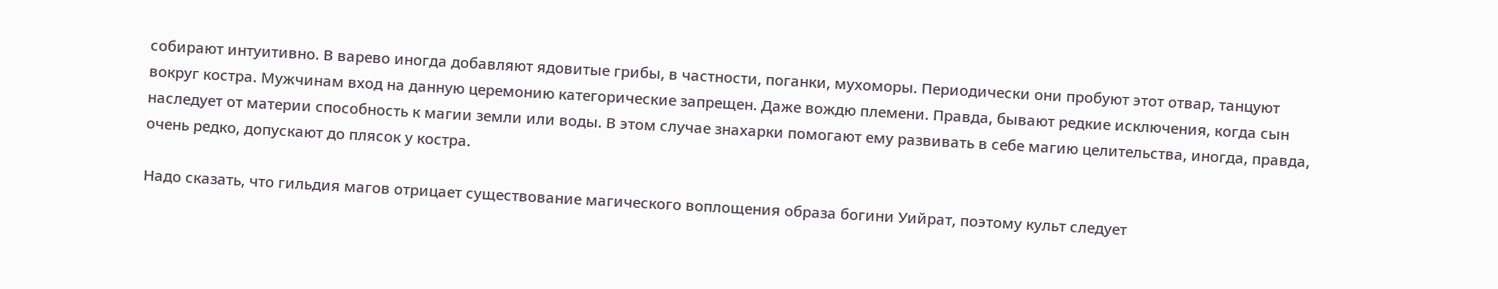собирают интуитивно. В варево иногда добавляют ядовитые грибы, в частности, поганки, мухоморы. Периодически они пробуют этот отвар, танцуют вокруг костра. Мужчинам вход на данную церемонию категорические запрещен. Даже вождю племени. Правда, бывают редкие исключения, когда сын наследует от материи способность к магии земли или воды. В этом случае знахарки помогают ему развивать в себе магию целительства, иногда, правда, очень редко, допускают до плясок у костра.

Надо сказать, что гильдия магов отрицает существование магического воплощения образа богини Уийрат, поэтому культ следует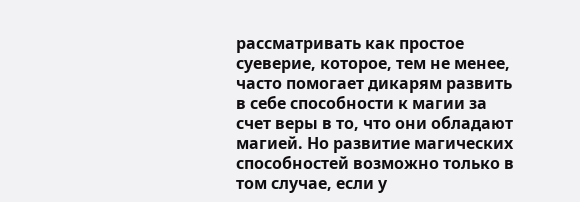рассматривать как простое суеверие, которое, тем не менее, часто помогает дикарям развить в себе способности к магии за счет веры в то, что они обладают магией. Но развитие магических способностей возможно только в том случае, если у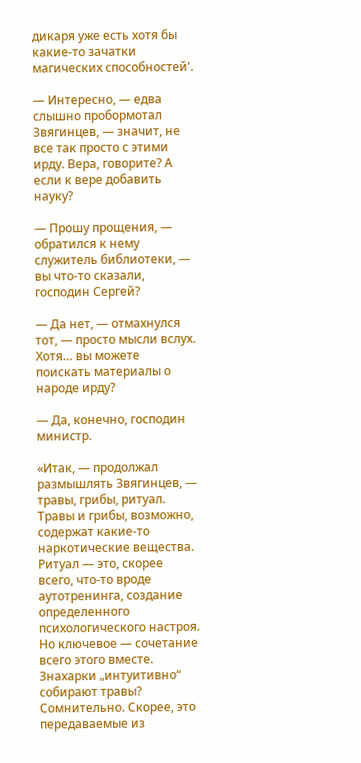дикаря уже есть хотя бы какие-то зачатки магических способностей'.

— Интересно, — едва слышно пробормотал Звягинцев, — значит, не все так просто с этими ирду. Вера, говорите? А если к вере добавить науку?

— Прошу прощения, — обратился к нему служитель библиотеки, — вы что-то сказали, господин Сергей?

— Да нет, — отмахнулся тот, — просто мысли вслух. Хотя… вы можете поискать материалы о народе ирду?

— Да, конечно, господин министр.

«Итак, — продолжал размышлять Звягинцев, — травы, грибы, ритуал. Травы и грибы, возможно, содержат какие-то наркотические вещества. Ритуал — это, скорее всего, что-то вроде аутотренинга, создание определенного психологического настроя. Но ключевое — сочетание всего этого вместе. Знахарки „интуитивно“ собирают травы? Сомнительно. Скорее, это передаваемые из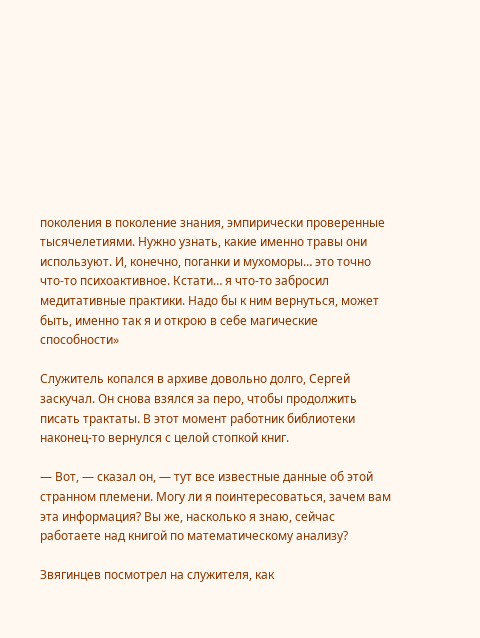поколения в поколение знания, эмпирически проверенные тысячелетиями. Нужно узнать, какие именно травы они используют. И, конечно, поганки и мухоморы… это точно что-то психоактивное. Кстати… я что-то забросил медитативные практики. Надо бы к ним вернуться, может быть, именно так я и открою в себе магические способности»

Служитель копался в архиве довольно долго, Сергей заскучал. Он снова взялся за перо, чтобы продолжить писать трактаты. В этот момент работник библиотеки наконец-то вернулся с целой стопкой книг.

— Вот, — сказал он, — тут все известные данные об этой странном племени. Могу ли я поинтересоваться, зачем вам эта информация? Вы же, насколько я знаю, сейчас работаете над книгой по математическому анализу?

Звягинцев посмотрел на служителя, как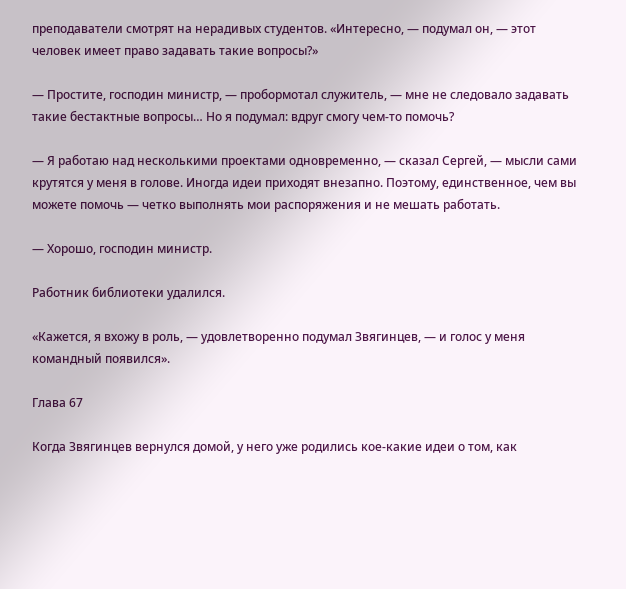преподаватели смотрят на нерадивых студентов. «Интересно, — подумал он, — этот человек имеет право задавать такие вопросы?»

— Простите, господин министр, — пробормотал служитель, — мне не следовало задавать такие бестактные вопросы… Но я подумал: вдруг смогу чем-то помочь?

— Я работаю над несколькими проектами одновременно, — сказал Сергей, — мысли сами крутятся у меня в голове. Иногда идеи приходят внезапно. Поэтому, единственное, чем вы можете помочь — четко выполнять мои распоряжения и не мешать работать.

— Хорошо, господин министр.

Работник библиотеки удалился.

«Кажется, я вхожу в роль, — удовлетворенно подумал Звягинцев, — и голос у меня командный появился».

Глава 67

Когда Звягинцев вернулся домой, у него уже родились кое-какие идеи о том, как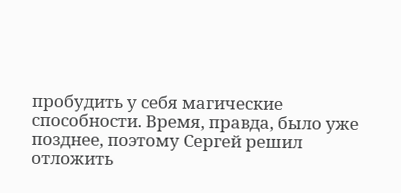пробудить у себя магические способности. Время, правда, было уже позднее, поэтому Сергей решил отложить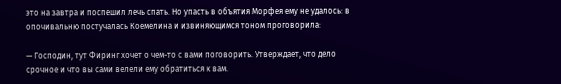это на завтра и поспешил лечь спать. Но упасть в объятия Морфея ему не удалось: в опочивальню постучалась Коемелина и извиняющимся тоном проговорила:

— Господин, тут Фиринг хочет о чем-то с вами поговорить. Утверждает, что дело срочное и что вы сами велели ему обратиться к вам.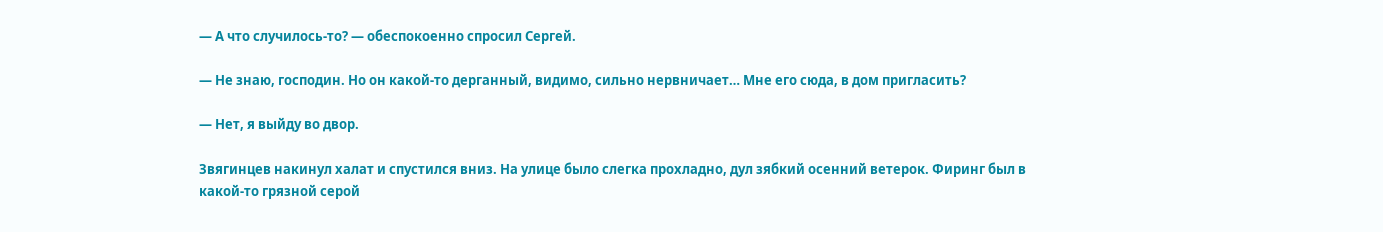— А что случилось-то? — обеспокоенно спросил Сергей.

— Не знаю, господин. Но он какой-то дерганный, видимо, сильно нервничает… Мне его сюда, в дом пригласить?

— Нет, я выйду во двор.

Звягинцев накинул халат и спустился вниз. На улице было слегка прохладно, дул зябкий осенний ветерок. Фиринг был в какой-то грязной серой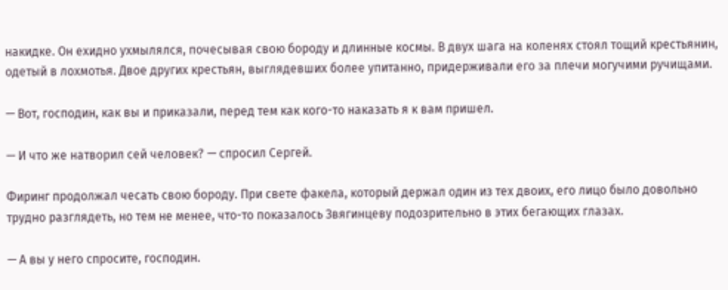накидке. Он ехидно ухмылялся, почесывая свою бороду и длинные космы. В двух шага на коленях стоял тощий крестьянин, одетый в лохмотья. Двое других крестьян, выглядевших более упитанно, придерживали его за плечи могучими ручищами.

— Вот, господин, как вы и приказали, перед тем как кого-то наказать я к вам пришел.

— И что же натворил сей человек? — спросил Сергей.

Фиринг продолжал чесать свою бороду. При свете факела, который держал один из тех двоих, его лицо было довольно трудно разглядеть, но тем не менее, что-то показалось Звягинцеву подозрительно в этих бегающих глазах.

— А вы у него спросите, господин.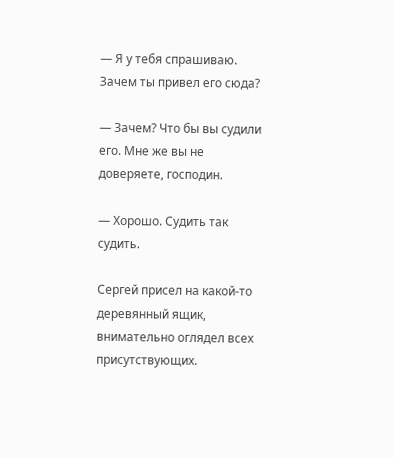— Я у тебя спрашиваю. Зачем ты привел его сюда?

— Зачем? Что бы вы судили его. Мне же вы не доверяете, господин.

— Хорошо. Судить так судить.

Сергей присел на какой-то деревянный ящик, внимательно оглядел всех присутствующих.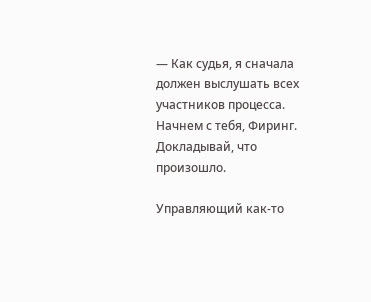— Как судья, я сначала должен выслушать всех участников процесса. Начнем с тебя, Фиринг. Докладывай, что произошло.

Управляющий как-то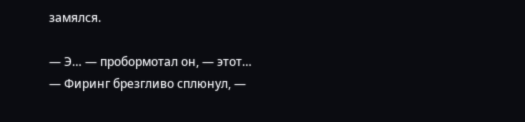замялся.

— Э… — пробормотал он, — этот… — Фиринг брезгливо сплюнул, —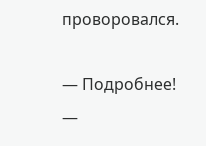проворовался.

— Подробнее! —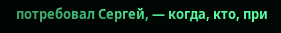потребовал Сергей, — когда, кто, при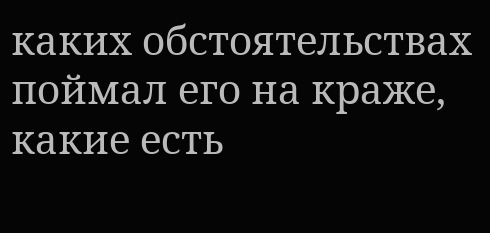каких обстоятельствах поймал его на краже, какие есть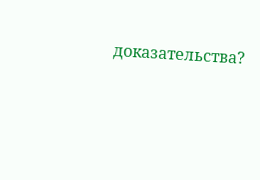доказательства?